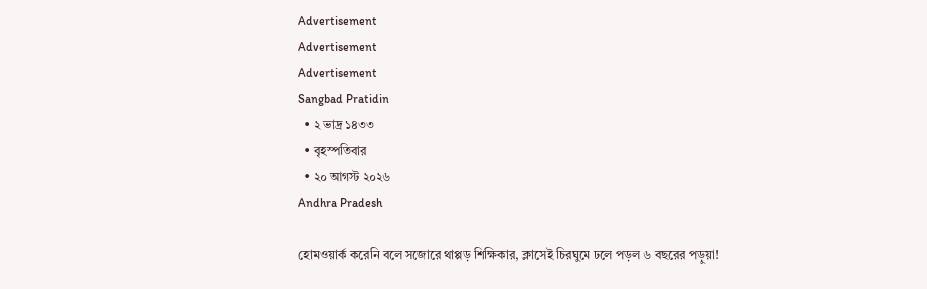Advertisement
Advertisement
Advertisement
Sangbad Pratidin
  • ২ ভাদ্র ১৪৩৩
  • বৃহস্পতিবার
  • ২০ আগস্ট ২০২৬
Andhra Pradesh

হোমওয়ার্ক করেনি বলে সজোরে থাপ্পড় শিক্ষিকার, ক্লাসেই চিরঘুমে ঢলে পড়ল ৬ বছরের পড়ুয়া!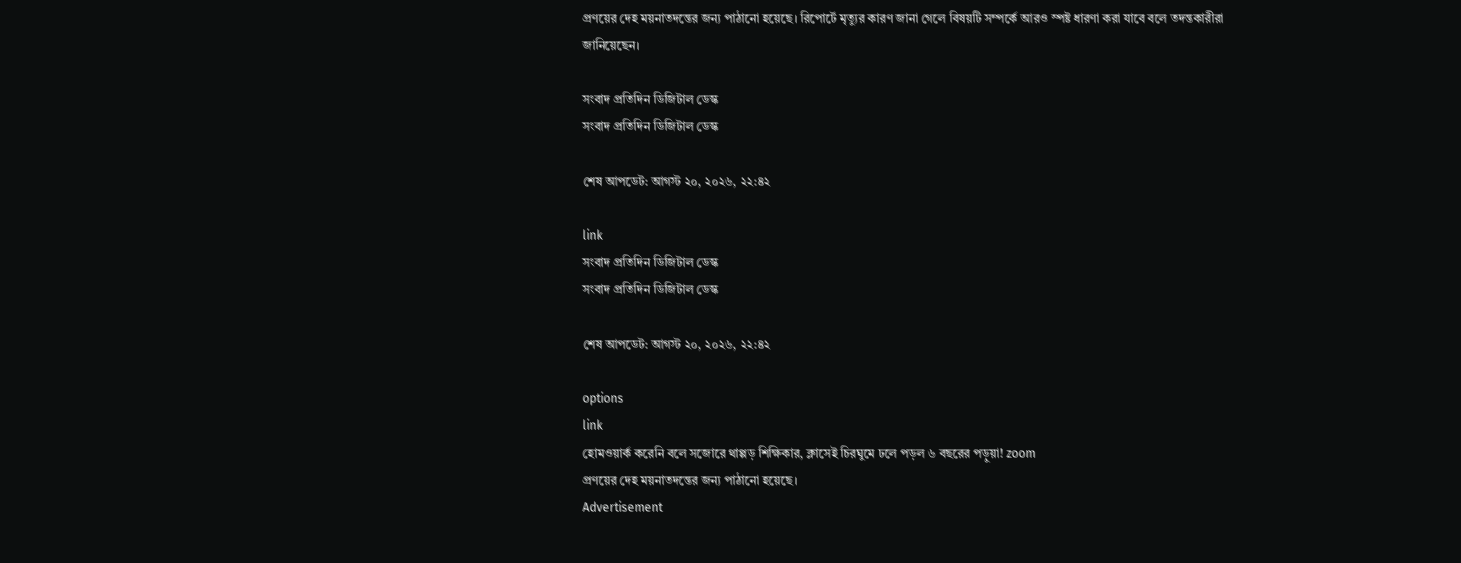প্রণয়ের দেহ ময়নাতদন্তের জন্য পাঠানো হয়েছে। রিপোর্টে মৃত্যুর কারণ জানা গেলে বিষয়টি সম্পর্কে আরও স্পষ্ট ধারণা করা যাবে বলে তদন্তকারীরা জানিয়েছেন।

সংবাদ প্রতিদিন ডিজিটাল ডেস্ক
সংবাদ প্রতিদিন ডিজিটাল ডেস্ক

শেষ আপডেট: আগস্ট ২০, ২০২৬, ২২:৪২

link
সংবাদ প্রতিদিন ডিজিটাল ডেস্ক
সংবাদ প্রতিদিন ডিজিটাল ডেস্ক

শেষ আপডেট: আগস্ট ২০, ২০২৬, ২২:৪২

options
link
হোমওয়ার্ক করেনি বলে সজোরে থাপ্পড় শিক্ষিকার, ক্লাসেই চিরঘুমে ঢলে পড়ল ৬ বছরের পড়ুয়া! zoom
প্রণয়ের দেহ ময়নাতদন্তের জন্য পাঠানো হয়েছে।
Advertisement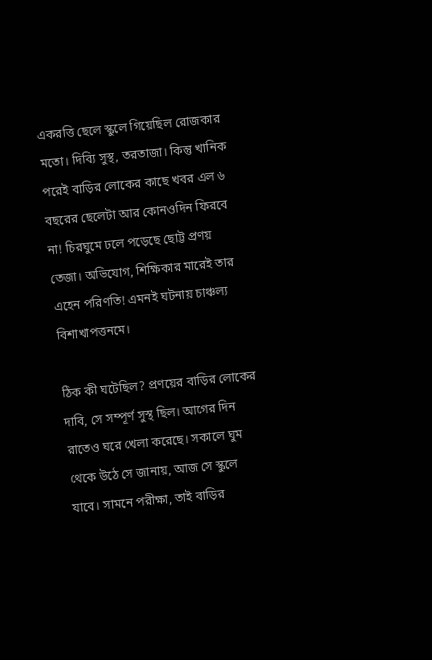একরত্তি ছেলে স্কুলে গিয়েছিল রোজকার মতো। দিব্যি সুস্থ, তরতাজা। কিন্তু খানিক পরেই বাড়ির লোকের কাছে খবর এল ৬ বছরের ছেলেটা আর কোনওদিন ফিরবে না! চিরঘুমে ঢলে পড়েছে ছোট্ট প্রণয় তেজা। অভিযোগ, শিক্ষিকার মারেই তার এহেন পরিণতি! এমনই ঘটনায় চাঞ্চল্য বিশাখাপত্তনমে।

ঠিক কী ঘটেছিল? প্রণয়ের বাড়ির লোকের দাবি, সে সম্পূর্ণ সুস্থ ছিল। আগের দিন রাতেও ঘরে খেলা করেছে। সকালে ঘুম থেকে উঠে সে জানায়, আজ সে স্কুলে যাবে। সামনে পরীক্ষা, তাই বাড়ির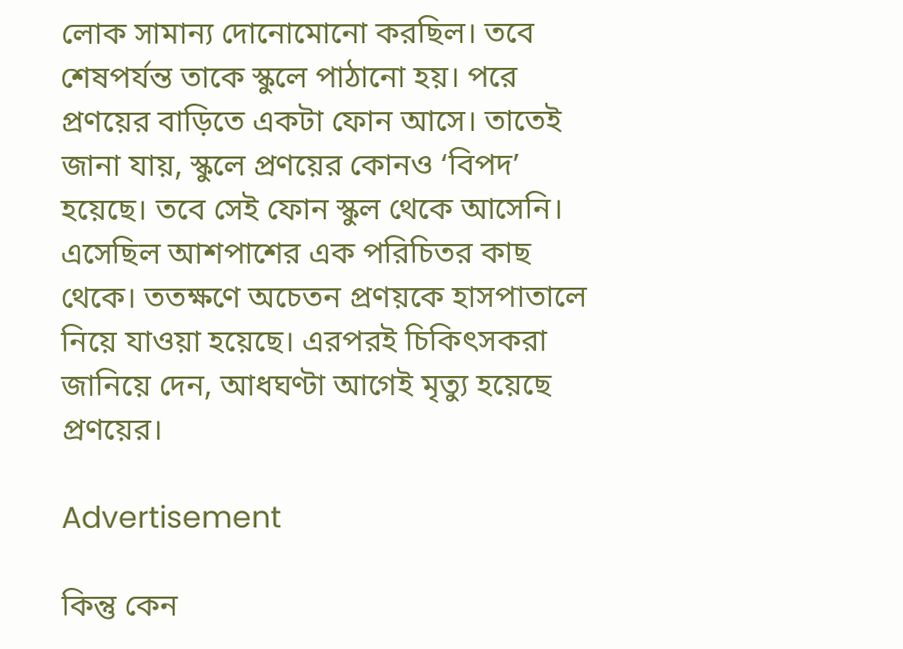লোক সামান্য দোনোমোনো করছিল। তবে শেষপর্যন্ত তাকে স্কুলে পাঠানো হয়। পরে প্রণয়ের বাড়িতে একটা ফোন আসে। তাতেই জানা যায়, স্কুলে প্রণয়ের কোনও ‘বিপদ’ হয়েছে। তবে সেই ফোন স্কুল থেকে আসেনি। এসেছিল আশপাশের এক পরিচিতর কাছ থেকে। ততক্ষণে অচেতন প্রণয়কে হাসপাতালে নিয়ে যাওয়া হয়েছে। এরপরই চিকিৎসকরা জানিয়ে দেন, আধঘণ্টা আগেই মৃত্যু হয়েছে প্রণয়ের।

Advertisement

কিন্তু কেন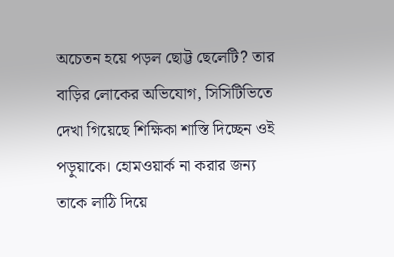অচেতন হয়ে পড়ল ছোট্ট ছেলেটি? তার বাড়ির লোকের অভিযোগ, সিসিটিভিতে দেখা গিয়েছে শিক্ষিকা শাস্তি দিচ্ছেন ওই পড়ুয়াকে। হোমওয়ার্ক না করার জন্য তাকে লাঠি দিয়ে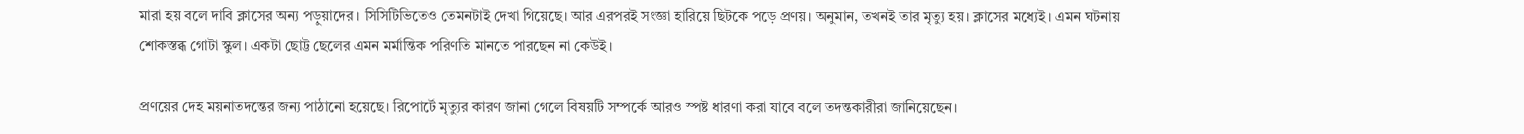মারা হয় বলে দাবি ক্লাসের অন্য পড়ুয়াদের। সিসিটিভিতেও তেমনটাই দেখা গিয়েছে। আর এরপরই সংজ্ঞা হারিয়ে ছিটকে পড়ে প্রণয়। অনুমান, তখনই তার মৃত্যু হয়। ক্লাসের মধ্যেই। এমন ঘটনায় শোকস্তব্ধ গোটা স্কুল। একটা ছোট্ট ছেলের এমন মর্মান্তিক পরিণতি মানতে পারছেন না কেউই।

প্রণয়ের দেহ ময়নাতদন্তের জন্য পাঠানো হয়েছে। রিপোর্টে মৃত্যুর কারণ জানা গেলে বিষয়টি সম্পর্কে আরও স্পষ্ট ধারণা করা যাবে বলে তদন্তকারীরা জানিয়েছেন।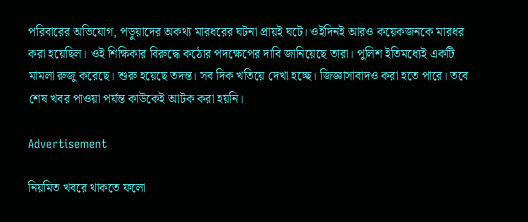পরিবারের অভিযোগ, পড়ুয়াদের অকথ্য মারধরের ঘটনা প্রায়ই ঘটে। ওইদিনই আরও কয়েকজনকে মারধর করা হয়েছিল। ওই শিক্ষিকার বিরুদ্ধে কঠোর পদক্ষেপের দাবি জানিয়েছে তারা। পুলিশ ইতিমধ্যেই একটি মামলা রুজু করেছে। শুরু হয়েছে তদন্ত। সব দিক খতিয়ে দেখা হচ্ছে। জিজ্ঞাসাবাদও করা হতে পারে। তবে শেষ খবর পাওয়া পর্যন্ত কাউকেই আটক করা হয়নি।

Advertisement

নিয়মিত খবরে থাকতে ফলো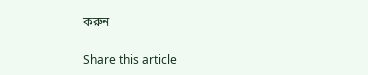করুন

Share this article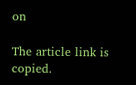on

The article link is copied.